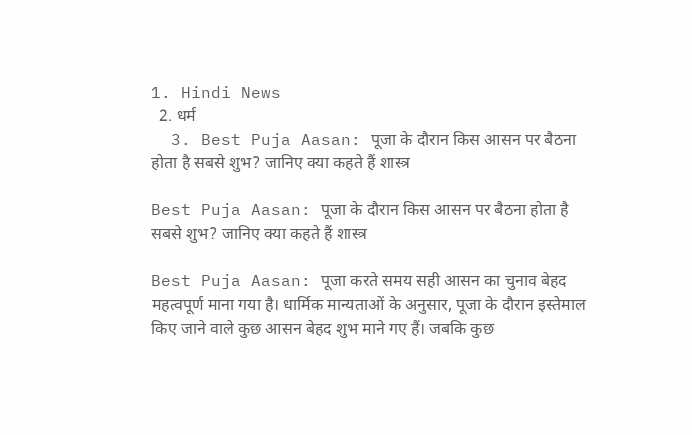1. Hindi News
  2. धर्म
  3. Best Puja Aasan: पूजा के दौरान किस आसन पर बैठना होता है सबसे शुभ? जानिए क्या कहते हैं शास्त्र

Best Puja Aasan: पूजा के दौरान किस आसन पर बैठना होता है सबसे शुभ? जानिए क्या कहते हैं शास्त्र

Best Puja Aasan: पूजा करते समय सही आसन का चुनाव बेहद महत्वपूर्ण माना गया है। धार्मिक मान्यताओं के अनुसार, पूजा के दौरान इस्तेमाल किए जाने वाले कुछ आसन बेहद शुभ माने गए हैं। जबकि कुछ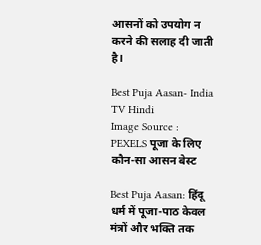आसनों को उपयोग न करने की सलाह दी जाती है।

Best Puja Aasan- India TV Hindi
Image Source : PEXELS पूजा के लिए कौन-सा आसन बेस्ट

Best Puja Aasan: हिंदू धर्म में पूजा-पाठ केवल मंत्रों और भक्ति तक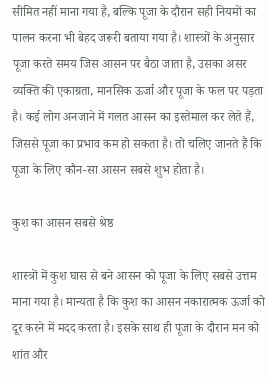सीमित नहीं माना गया है, बल्कि पूजा के दौरान सही नियमों का पालन करना भी बेहद जरूरी बताया गया है। शास्त्रों के अनुसार पूजा करते समय जिस आसन पर बैठा जाता है, उसका असर व्यक्ति की एकाग्रता, मानसिक ऊर्जा और पूजा के फल पर पड़ता है। कई लोग अनजाने में गलत आसन का इस्तेमाल कर लेते हैं, जिससे पूजा का प्रभाव कम हो सकता है। तो चलिए जानते हैं कि पूजा के लिए कौन-सा आसन सबसे शुभ होता है।

कुश का आसन सबसे श्रेष्ठ

शास्त्रों में कुश घास से बने आसन को पूजा के लिए सबसे उत्तम माना गया है। मान्यता है कि कुश का आसन नकारात्मक ऊर्जा को दूर करने में मदद करता है। इसके साथ ही पूजा के दौरान मन को शांत और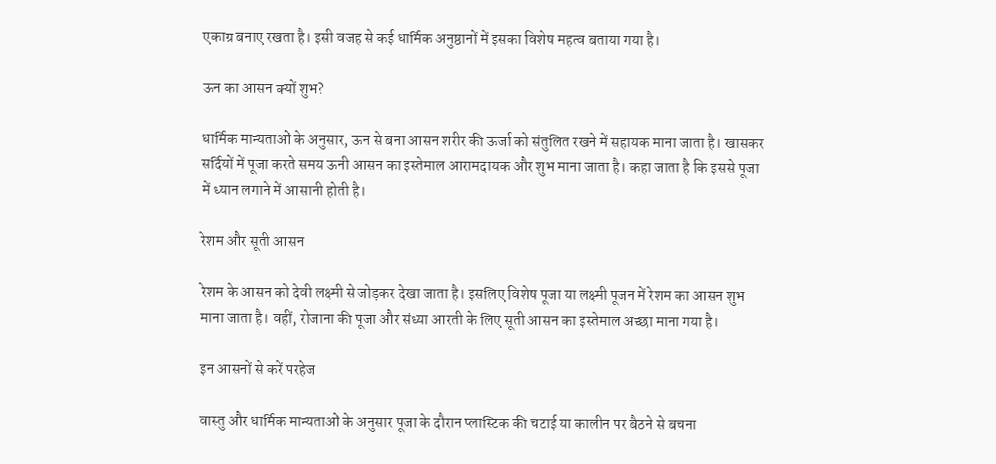एकाग्र बनाए रखता है। इसी वजह से कई धार्मिक अनुष्ठानों में इसका विशेष महत्व बताया गया है।

ऊन का आसन क्यों शुभ?

धार्मिक मान्यताओं के अनुसार, ऊन से बना आसन शरीर की ऊर्जा को संतुलित रखने में सहायक माना जाता है। खासकर सर्दियों में पूजा करते समय ऊनी आसन का इस्तेमाल आरामदायक और शुभ माना जाता है। कहा जाता है कि इससे पूजा में ध्यान लगाने में आसानी होती है।

रेशम और सूती आसन

रेशम के आसन को देवी लक्ष्मी से जोड़कर देखा जाता है। इसलिए विशेष पूजा या लक्ष्मी पूजन में रेशम का आसन शुभ माना जाता है। वहीं, रोजाना की पूजा और संध्या आरती के लिए सूती आसन का इस्तेमाल अच्छा माना गया है।

इन आसनों से करें परहेज

वास्तु और धार्मिक मान्यताओं के अनुसार पूजा के दौरान प्लास्टिक की चटाई या कालीन पर बैठने से बचना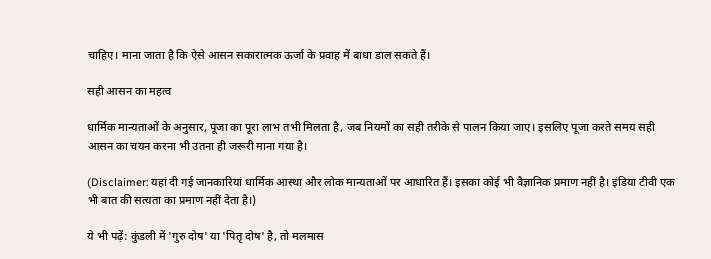चाहिए। माना जाता है कि ऐसे आसन सकारात्मक ऊर्जा के प्रवाह में बाधा डाल सकते हैं।

सही आसन का महत्व

धार्मिक मान्यताओं के अनुसार, पूजा का पूरा लाभ तभी मिलता है, जब नियमों का सही तरीके से पालन किया जाए। इसलिए पूजा करते समय सही आसन का चयन करना भी उतना ही जरूरी माना गया है।

(Disclaimer: यहां दी गई जानकारियां धार्मिक आस्था और लोक मान्यताओं पर आधारित हैं। इसका कोई भी वैज्ञानिक प्रमाण नहीं है। इंडिया टीवी एक भी बात की सत्यता का प्रमाण नहीं देता है।)

ये भी पढ़ें: कुंडली में 'गुरु दोष' या 'पितृ दोष' है, तो मलमास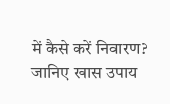में कैसे करें निवारण? जानिए खास उपाय